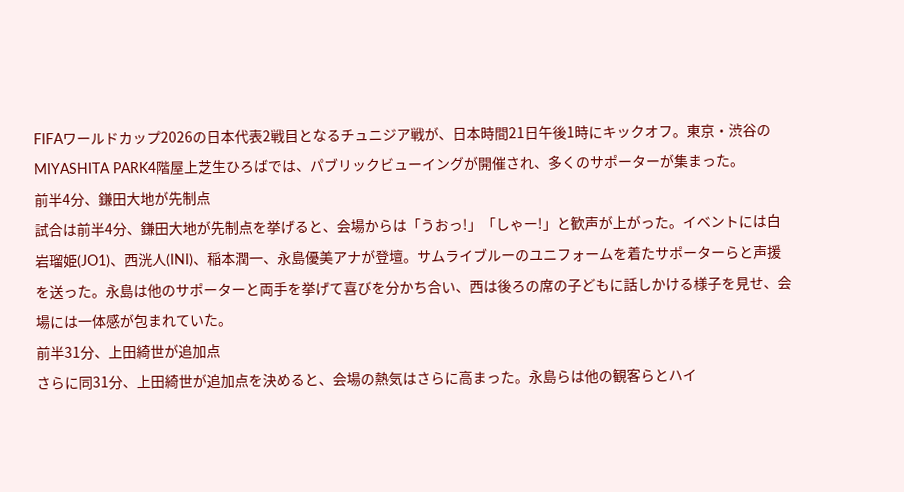FIFAワールドカップ2026の日本代表2戦目となるチュニジア戦が、日本時間21日午後1時にキックオフ。東京・渋谷のMIYASHITA PARK4階屋上芝生ひろばでは、パブリックビューイングが開催され、多くのサポーターが集まった。
前半4分、鎌田大地が先制点
試合は前半4分、鎌田大地が先制点を挙げると、会場からは「うおっ!」「しゃー!」と歓声が上がった。イベントには白岩瑠姫(JO1)、西洸人(INI)、稲本潤一、永島優美アナが登壇。サムライブルーのユニフォームを着たサポーターらと声援を送った。永島は他のサポーターと両手を挙げて喜びを分かち合い、西は後ろの席の子どもに話しかける様子を見せ、会場には一体感が包まれていた。
前半31分、上田綺世が追加点
さらに同31分、上田綺世が追加点を決めると、会場の熱気はさらに高まった。永島らは他の観客らとハイ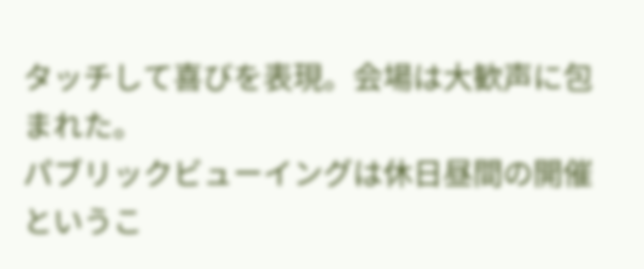タッチして喜びを表現。会場は大歓声に包まれた。
パブリックビューイングは休日昼間の開催というこ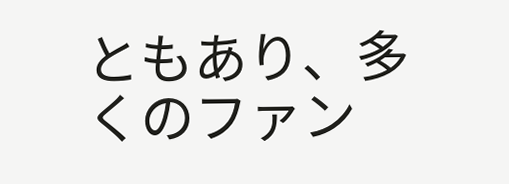ともあり、多くのファン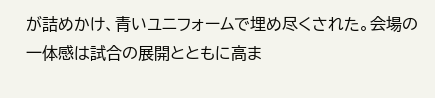が詰めかけ、青いユニフォームで埋め尽くされた。会場の一体感は試合の展開とともに高ま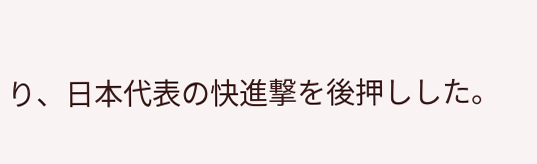り、日本代表の快進撃を後押しした。